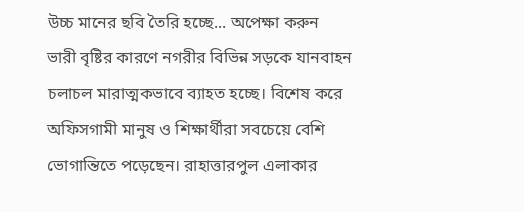উচ্চ মানের ছবি তৈরি হচ্ছে... অপেক্ষা করুন
ভারী বৃষ্টির কারণে নগরীর বিভিন্ন সড়কে যানবাহন চলাচল মারাত্মকভাবে ব্যাহত হচ্ছে। বিশেষ করে অফিসগামী মানুষ ও শিক্ষার্থীরা সবচেয়ে বেশি ভোগান্তিতে পড়েছেন। রাহাত্তারপুল এলাকার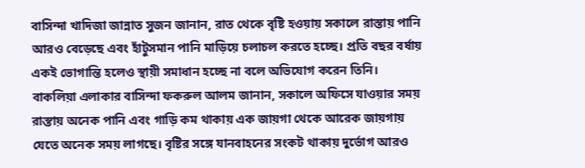বাসিন্দা খাদিজা জান্নাত সুজন জানান, রাত থেকে বৃষ্টি হওয়ায় সকালে রাস্তায় পানি আরও বেড়েছে এবং হাঁটুসমান পানি মাড়িয়ে চলাচল করতে হচ্ছে। প্রতি বছর বর্ষায় একই ভোগান্তি হলেও স্থায়ী সমাধান হচ্ছে না বলে অভিযোগ করেন তিনি।
বাকলিয়া এলাকার বাসিন্দা ফকরুল আলম জানান, সকালে অফিসে যাওয়ার সময় রাস্তায় অনেক পানি এবং গাড়ি কম থাকায় এক জায়গা থেকে আরেক জায়গায় যেতে অনেক সময় লাগছে। বৃষ্টির সঙ্গে যানবাহনের সংকট থাকায় দুর্ভোগ আরও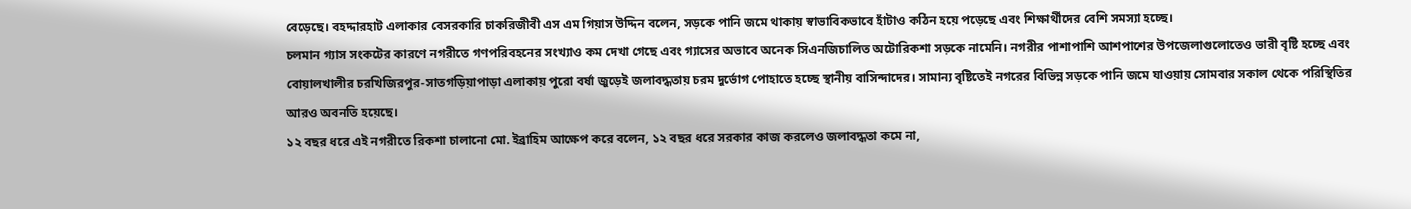বেড়েছে। বহদ্দারহাট এলাকার বেসরকারি চাকরিজীবী এস এম গিয়াস উদ্দিন বলেন, সড়কে পানি জমে থাকায় স্বাভাবিকভাবে হাঁটাও কঠিন হয়ে পড়েছে এবং শিক্ষার্থীদের বেশি সমস্যা হচ্ছে।
চলমান গ্যাস সংকটের কারণে নগরীতে গণপরিবহনের সংখ্যাও কম দেখা গেছে এবং গ্যাসের অভাবে অনেক সিএনজিচালিত অটোরিকশা সড়কে নামেনি। নগরীর পাশাপাশি আশপাশের উপজেলাগুলোতেও ভারী বৃষ্টি হচ্ছে এবং বোয়ালখালীর চরখিজিরপুর-সাতগড়িয়াপাড়া এলাকায় পুরো বর্ষা জুড়েই জলাবদ্ধতায় চরম দুর্ভোগ পোহাতে হচ্ছে স্থানীয় বাসিন্দাদের। সামান্য বৃষ্টিতেই নগরের বিভিন্ন সড়কে পানি জমে যাওয়ায় সোমবার সকাল থেকে পরিস্থিতির আরও অবনতি হয়েছে।
১২ বছর ধরে এই নগরীতে রিকশা চালানো মো. ইব্রাহিম আক্ষেপ করে বলেন, ১২ বছর ধরে সরকার কাজ করলেও জলাবদ্ধতা কমে না,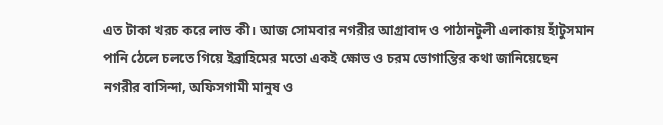এত টাকা খরচ করে লাভ কী। আজ সোমবার নগরীর আগ্রাবাদ ও পাঠানটুলী এলাকায় হাঁটুসমান পানি ঠেলে চলতে গিয়ে ইব্রাহিমের মতো একই ক্ষোভ ও চরম ভোগান্তির কথা জানিয়েছেন নগরীর বাসিন্দা, অফিসগামী মানুষ ও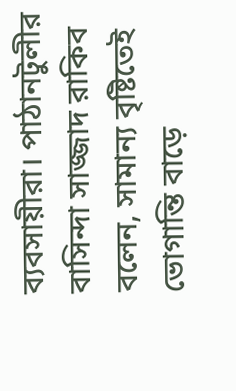ব্যবসায়ীরা। পাঠানটুলীর বাসিন্দা সাজ্জাদ রাকিব বলেন, সামান্য বৃষ্টিতেই ভোগান্তি বাড়ে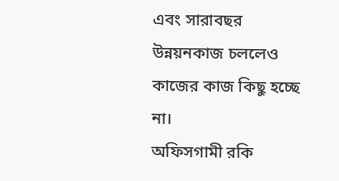এবং সারাবছর উন্নয়নকাজ চললেও কাজের কাজ কিছু হচ্ছে না।
অফিসগামী রকি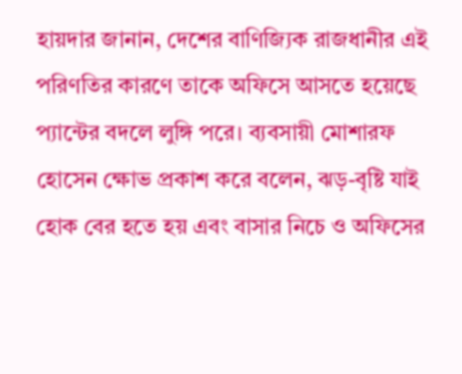হায়দার জানান, দেশের বাণিজ্যিক রাজধানীর এই পরিণতির কারণে তাকে অফিসে আসতে হয়েছে প্যান্টের বদলে লুঙ্গি পরে। ব্যবসায়ী মোশারফ হোসেন ক্ষোভ প্রকাশ করে বলেন, ঝড়-বৃষ্টি যাই হোক বের হতে হয় এবং বাসার নিচে ও অফিসের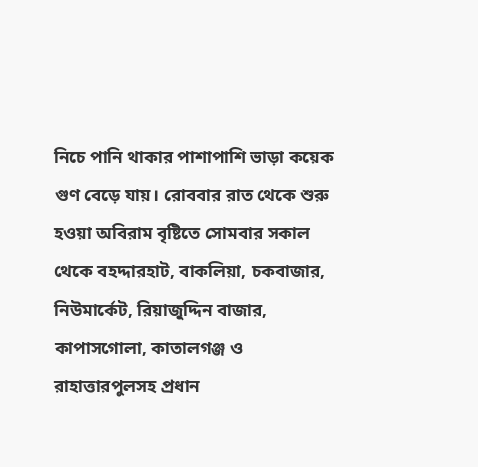নিচে পানি থাকার পাশাপাশি ভাড়া কয়েক গুণ বেড়ে যায়। রোববার রাত থেকে শুরু হওয়া অবিরাম বৃষ্টিতে সোমবার সকাল থেকে বহদ্দারহাট, বাকলিয়া, চকবাজার, নিউমার্কেট, রিয়াজুদ্দিন বাজার, কাপাসগোলা, কাতালগঞ্জ ও রাহাত্তারপুলসহ প্রধান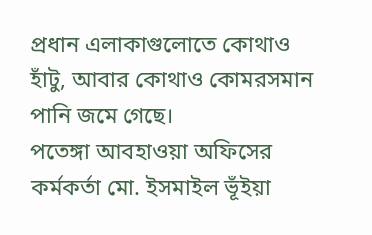প্রধান এলাকাগুলোতে কোথাও হাঁটু, আবার কোথাও কোমরসমান পানি জমে গেছে।
পতেঙ্গা আবহাওয়া অফিসের কর্মকর্তা মো. ইসমাইল ভূঁইয়া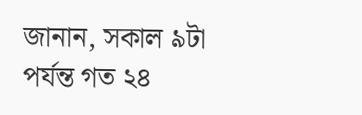জানান, সকাল ৯টা পর্যন্ত গত ২৪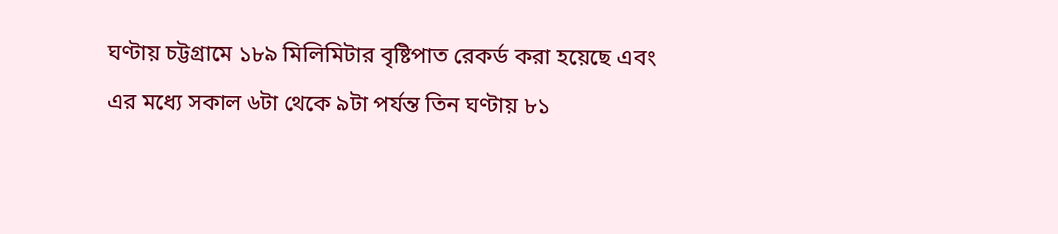ঘণ্টায় চট্টগ্রামে ১৮৯ মিলিমিটার বৃষ্টিপাত রেকর্ড করা হয়েছে এবং এর মধ্যে সকাল ৬টা থেকে ৯টা পর্যন্ত তিন ঘণ্টায় ৮১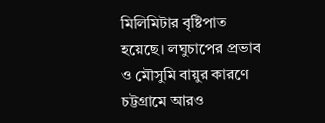মিলিমিটার বৃষ্টিপাত হয়েছে। লঘুচাপের প্রভাব ও মৌসুমি বায়ুর কারণে চট্টগ্রামে আরও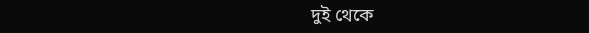দুই থেকে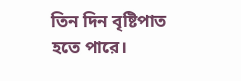তিন দিন বৃষ্টিপাত হতে পারে।